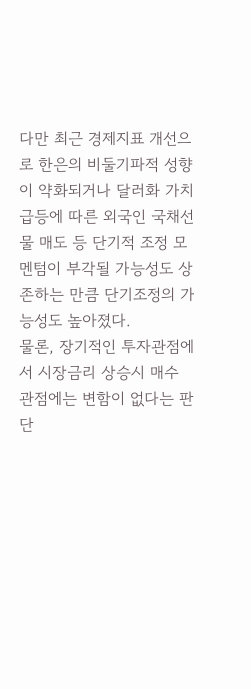다만 최근 경제지표 개선으로 한은의 비둘기파적 성향이 약화되거나 달러화 가치 급등에 따른 외국인 국채선물 매도 등 단기적 조정 모멘텀이 부각될 가능성도 상존하는 만큼 단기조정의 가능성도 높아졌다.
물론, 장기적인 투자관점에서 시장금리 상승시 매수 관점에는 변함이 없다는 판단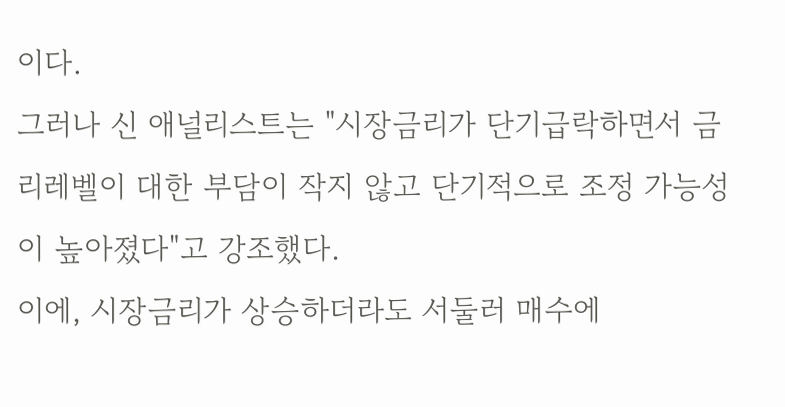이다.
그러나 신 애널리스트는 "시장금리가 단기급락하면서 금리레벨이 대한 부담이 작지 않고 단기적으로 조정 가능성이 높아졌다"고 강조했다.
이에, 시장금리가 상승하더라도 서둘러 매수에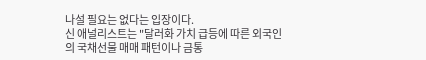나설 필요는 없다는 입장이다.
신 애널리스트는 "달러화 가치 급등에 따른 외국인의 국채선물 매매 패턴이나 금통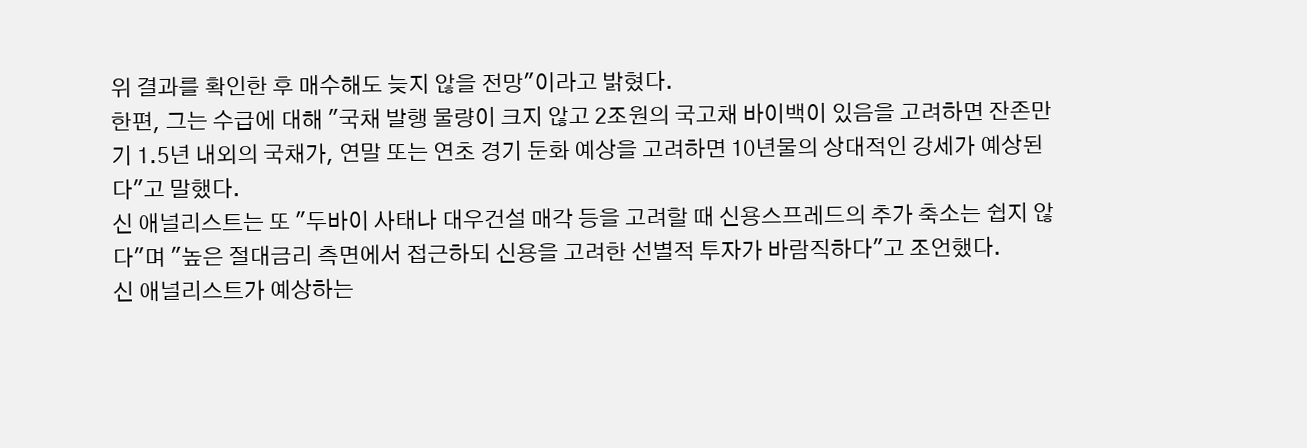위 결과를 확인한 후 매수해도 늦지 않을 전망"이라고 밝혔다.
한편, 그는 수급에 대해 "국채 발행 물량이 크지 않고 2조원의 국고채 바이백이 있음을 고려하면 잔존만기 1.5년 내외의 국채가, 연말 또는 연초 경기 둔화 예상을 고려하면 10년물의 상대적인 강세가 예상된다"고 말했다.
신 애널리스트는 또 "두바이 사태나 대우건설 매각 등을 고려할 때 신용스프레드의 추가 축소는 쉽지 않다"며 "높은 절대금리 측면에서 접근하되 신용을 고려한 선별적 투자가 바람직하다"고 조언했다.
신 애널리스트가 예상하는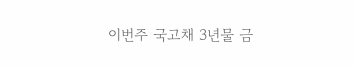이번주 국고채 3년물 금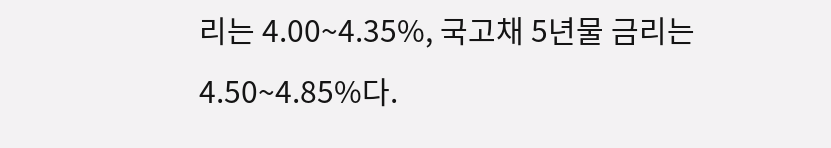리는 4.00~4.35%, 국고채 5년물 금리는 4.50~4.85%다.